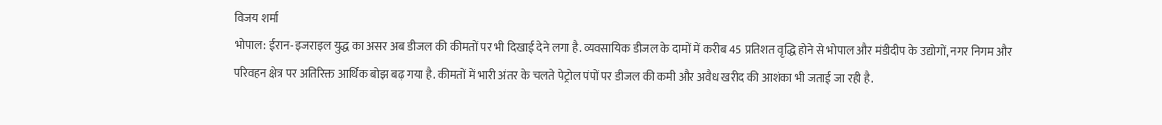विजय शर्मा
भोपाल: ईरान-इजराइल युद्ध का असर अब डीजल की कीमतों पर भी दिखाई देने लगा है. व्यवसायिक डीजल के दामों में करीब 45 प्रतिशत वृद्धि होने से भोपाल और मंडीदीप के उद्योगों, नगर निगम और परिवहन क्षेत्र पर अतिरिक्त आर्थिक बोझ बढ़ गया है. कीमतों में भारी अंतर के चलते पेट्रोल पंपों पर डीजल की कमी और अवैध खरीद की आशंका भी जताई जा रही है.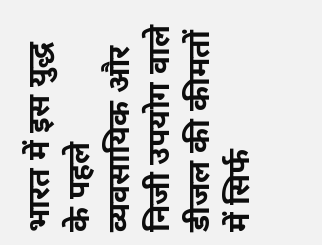भारत में इस युद्ध के पहले व्यवसायिक और निजी उपयोग वाले डीजल की कीमतों में सिर्फ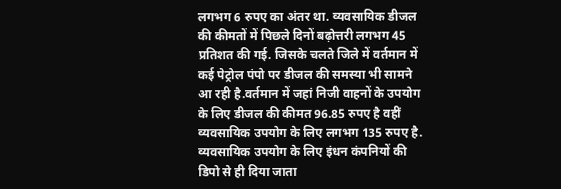लगभग 6 रुपए का अंतर था. व्यवसायिक डीजल की कीमतों में पिछले दिनों बढ़ोत्तरी लगभग 45 प्रतिशत की गई. जिसके चलते जिले में वर्तमान में कई पेट्रोल पंपो पर डीजल की समस्या भी सामने आ रही है.वर्तमान में जहां निजी वाहनों के उपयोग के लिए डीजल की कीमत 96.85 रुपए है वहीं व्यवसायिक उपयोग के लिए लगभग 135 रुपए है. व्यवसायिक उपयोग के लिए इंधन कंपनियों की डिपो से ही दिया जाता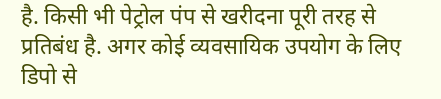है. किसी भी पेट्रोल पंप से खरीदना पूरी तरह से प्रतिबंध है. अगर कोई व्यवसायिक उपयोग के लिए डिपो से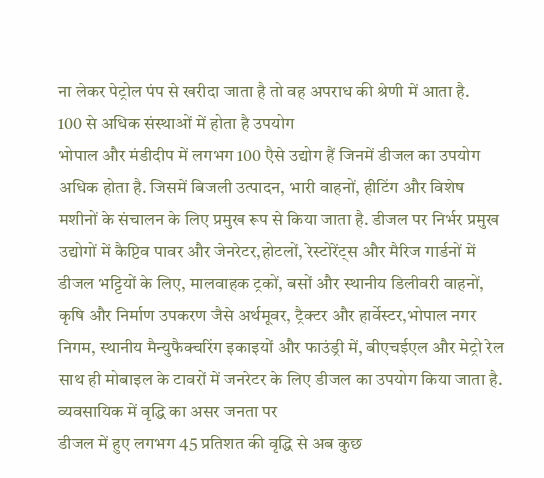ना लेकर पेट्रोल पंप से खरीदा जाता है तो वह अपराध की श्रेणी में आता है.
100 से अधिक संस्थाओं में होता है उपयोग
भोपाल और मंडीदीप में लगभग 100 एैसे उद्योग हैं जिनमें डीजल का उपयोग अधिक होता है. जिसमें बिजली उत्पादन, भारी वाहनों, हीटिंग और विशेष मशीनों के संचालन के लिए प्रमुख रूप से किया जाता है. डीजल पर निर्भर प्रमुख उद्योगों में कैप्टिव पावर और जेनरेटर,होटलों, रेस्टोरेंट्स और मैरिज गार्डनों में डीजल भट्टियों के लिए, मालवाहक ट्रकों, बसों और स्थानीय डिलीवरी वाहनों, कृषि और निर्माण उपकरण जैसे अर्थमूवर, ट्रैक्टर और हार्वेस्टर,भोपाल नगर निगम, स्थानीय मैन्युफैक्चरिंग इकाइयों और फाउंड्री में, बीएचईएल और मेट्रो रेल साथ ही मोबाइल के टावरों में जनरेटर के लिए डीजल का उपयोग किया जाता है.
व्यवसायिक में वृद्धि का असर जनता पर
डीजल में हुए लगभग 45 प्रतिशत की वृद्धि से अब कुछ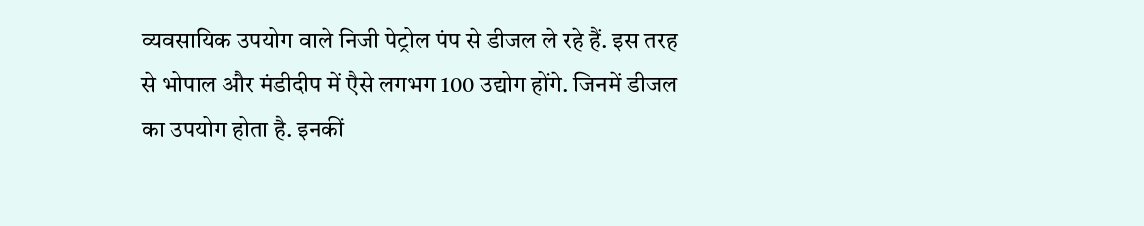व्यवसायिक उपयोग वाले निजी पेट्रोल पंप से डीजल ले रहे हैं. इस तरह से भोपाल और मंडीदीप में एैसे लगभग 100 उद्योग होंगे. जिनमें डीजल का उपयोग होता है. इनकीं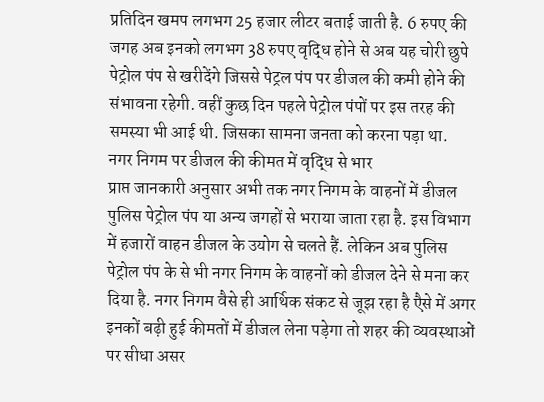प्रतिदिन खमप लगभग 25 हजार लीटर बताई जाती है. 6 रुपए की जगह अब इनको लगभग 38 रुपए वृद्धि होने से अब यह चोरी छुपे पेट्रोल पंप से खरीदेंगे जिससे पेट्रल पंप पर डीजल की कमी होने की संभावना रहेगी. वहीं कुछ दिन पहले पेट्रोल पंपों पर इस तरह की समस्या भी आई थी. जिसका सामना जनता को करना पड़ा था.
नगर निगम पर डीजल की कीमत में वृद्धि से भार
प्राप्त जानकारी अनुसार अभी तक नगर निगम के वाहनों में डीजल पुलिस पेट्रोल पंप या अन्य जगहों से भराया जाता रहा है. इस विभाग में हजारों वाहन डीजल के उयोग से चलते हैं. लेकिन अब पुलिस पेट्रोल पंप के से भी नगर निगम के वाहनों को डीजल देने से मना कर दिया है. नगर निगम वैसे ही आर्थिक संकट से जूझ रहा है एैसे में अगर इनकों बढ़ी हुई कीमतों में डीजल लेना पड़ेगा तो शहर की व्यवस्थाओं पर सीधा असर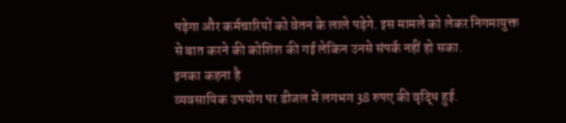पड़ेगा और कर्मचारियों को वेतन के लाले पड़ेगे. इस मामले को लेकर निगमायुक्त से बात करने की कोशिश की गई लेकिन उनसे संपर्क नहीं हो सका.
इनका कहना है
व्यवसायिक उपयोग पर डीजल में लगभग 38 रुपए की वृद्धि हुई.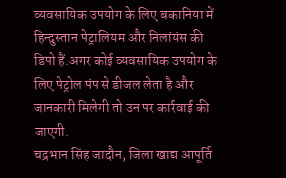व्यवसायिक उपयोग के लिए बकानिया में हिन्दुस्तान पेट्रालियम और निलांयंस की डिपो हैं.अगर कोई व्यवसायिक उपयोग के लिए पेट्रोल पंप से डीजल लेता है और जानकारी मिलेगी तो उन पर कार्रवाई की जाएगी.
चद्रभान सिंह जादौन, जिला खाद्य आपूर्ति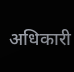अधिकारी